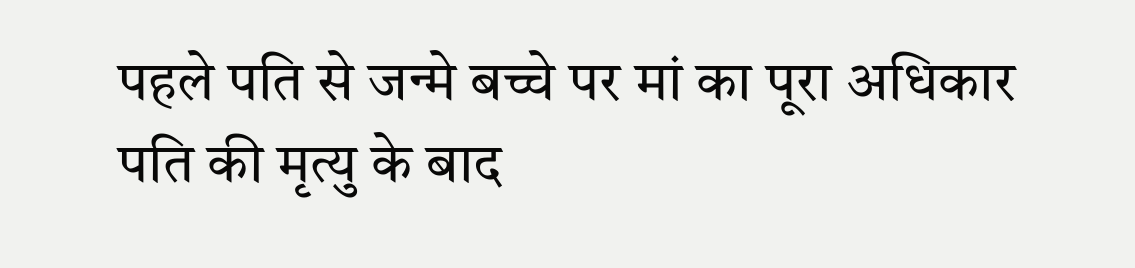पहले पति से जन्मे बच्चे पर मां का पूरा अधिकार
पति की मृत्यु के बाद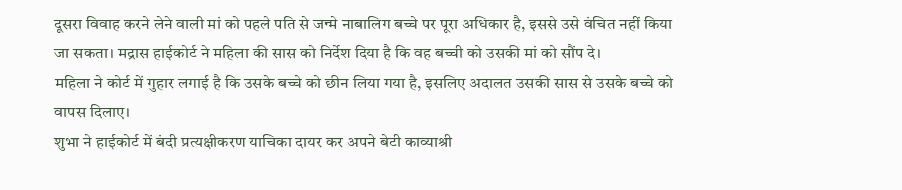दूसरा विवाह करने लेने वाली मां को पहले पति से जन्मे नाबालिग बच्चे पर पूरा अधिकार है, इससे उसे वंचित नहीं किया जा सकता। मद्रास हाईकोर्ट ने महिला की सास को निर्देश दिया है कि वह बच्ची को उसकी मां को सौंप दे।
महिला ने कोर्ट में गुहार लगाई है कि उसके बच्चे को छीन लिया गया है, इसलिए अदालत उसकी सास से उसके बच्चे को वापस दिलाए।
शुभा ने हाईकोर्ट में बंदी प्रत्यक्षीकरण याचिका दायर कर अपने बेटी काव्याश्री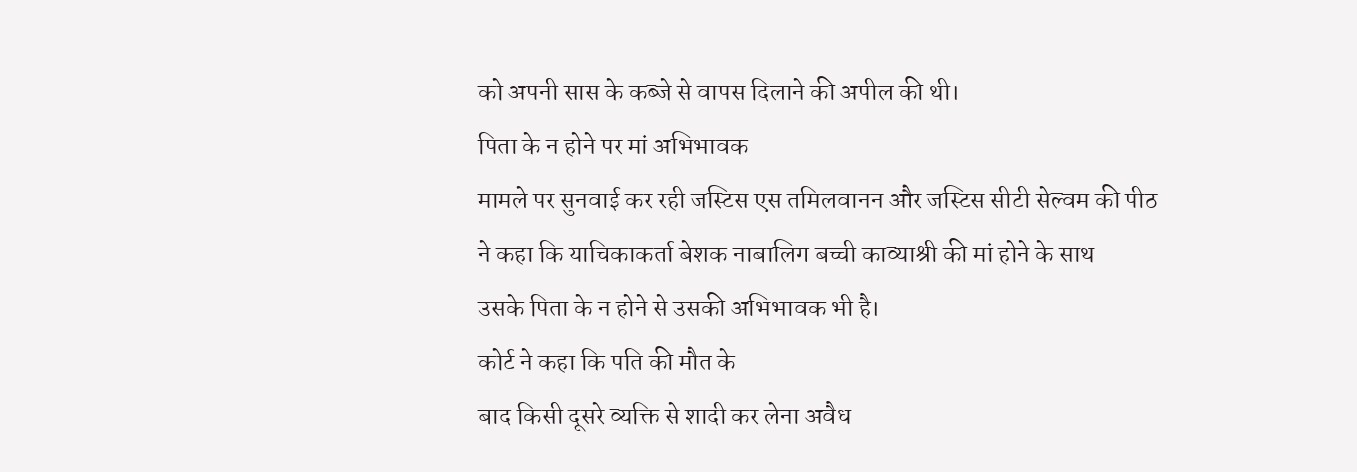को अपनी सास के कब्जे से वापस दिलाने की अपील की थी।
पिता के न होने पर मां अभिभावक
मामले पर सुनवाई कर रही जस्टिस एस तमिलवानन और जस्टिस सीटी सेल्वम की पीठ
ने कहा कि याचिकाकर्ता बेशक नाबालिग बच्ची काव्याश्री की मां होने के साथ
उसके पिता के न होने से उसकी अभिभावक भी है।
कोर्ट ने कहा कि पति की मौत के
बाद किसी दूसरे व्यक्ति से शादी कर लेना अवैध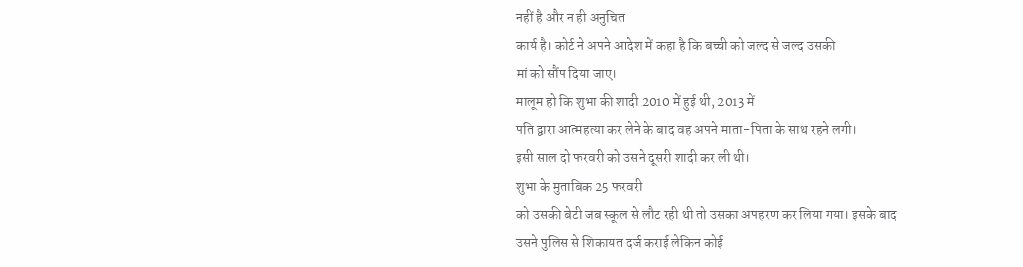नहीं है और न ही अनुचित
कार्य है। कोर्ट ने अपने आदेश में कहा है कि बच्ची को जल्द से जल्द उसकी
मां को सौंप दिया जाए।
मालूम हो कि शुभा की शादी 2010 में हुई थी, 2013 में
पति द्वारा आत्महत्या कर लेने के बाद वह अपने माता-पिता के साथ रहने लगी।
इसी साल दो फरवरी को उसने दूसरी शादी कर ली थी।
शुभा के मुताबिक 25 फरवरी
को उसकी बेटी जब स्कूल से लौट रही थी तो उसका अपहरण कर लिया गया। इसके बाद
उसने पुलिस से शिकायत दर्ज कराई लेकिन कोई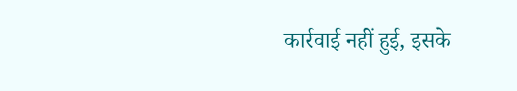कार्रवाई नहीं हुई, इसके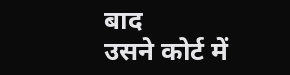बाद
उसने कोर्ट में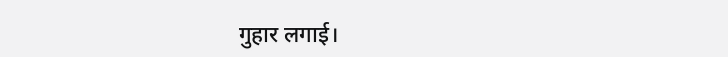गुहार लगाई।